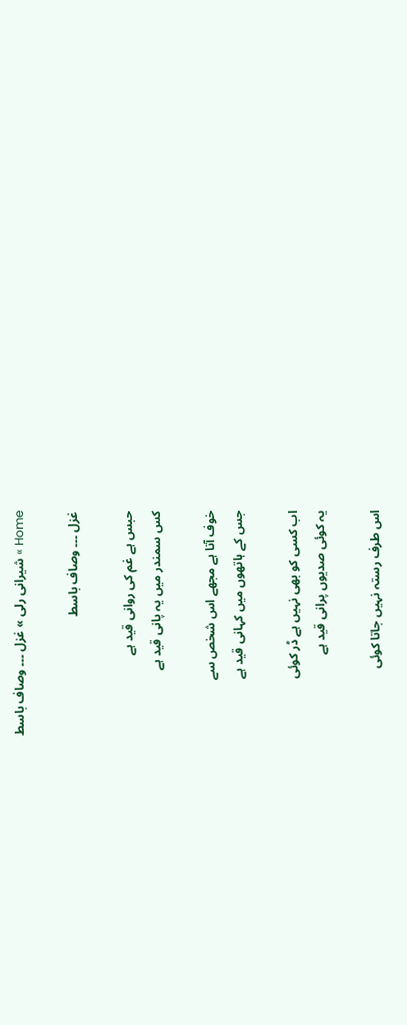Home » شیرانی رلی » غزل ۔۔۔ وصاف باسط

غزل ۔۔۔ وصاف باسط

حبس ہے غم کی روانی قید ہے
کس سمندر میں یہ پانی قید ہے

خوف آتا ہے مجھے اس شخص سے
جس کے ہاتھوں میں کہانی قید ہے

اب کسی کو بھی نہیں ہے ڈر کوئی
یہ کوئی صدیوں پرانی قید ہے

اس طرف رستہ نہیں جاتا کوئی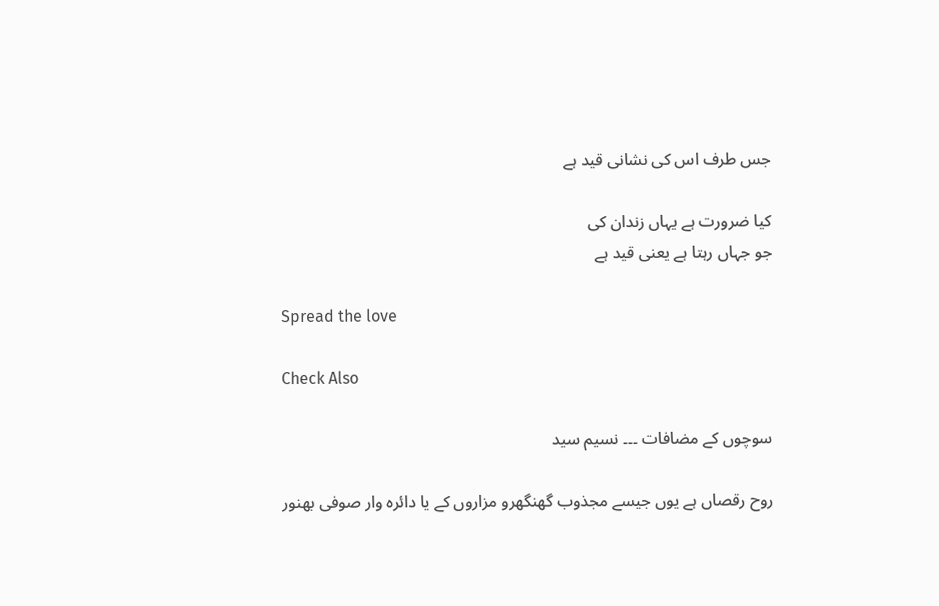جس طرف اس کی نشانی قید ہے

کیا ضرورت ہے یہاں زندان کی
جو جہاں رہتا ہے یعنی قید ہے

Spread the love

Check Also

سوچوں کے مضافات ۔۔۔ نسیم سید

روح رقصاں ہے یوں جیسے مجذوب گھنگھرو مزاروں کے یا دائرہ وار صوفی بھنور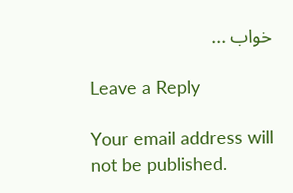خواب ...

Leave a Reply

Your email address will not be published.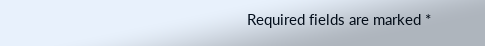Required fields are marked *